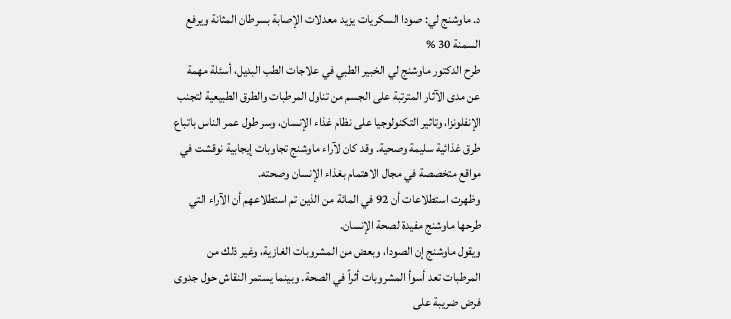د. ماوشنج لي: صودا السكريات يزيد معدلات الإصابة بسرطان المثانة ويرفع السمنة 30 %
طرح الدكتور ماوشنج لي الخبير الطبي في علاجات الطب البديل، أسئلة مهمة عن مدى الآثار المترتبة على الجسم من تناول المرطبات والطرق الطبيعية لتجنب الإنفلونزا، وتاثير التكنولوجيا على نظام غذاء الإنسان، وسر طول عمر الناس باتباع طرق غذائية سليمة وصحية. وقد كان لآراء ماوشنج تجاوبات إيجابية نوقشت في مواقع متخصصة في مجال الاهتمام بغذاء الإنسان وصحته.
وظهرت استطلاعات أن 92 في المائة من الذين تم استطلاعهم أن الآراء التي طرحها ماوشنج مفيدة لصحة الإنسان.
ويقول ماوشنج إن الصودا، وبعض من المشروبات الغازية، وغير ذلك من المرطبات تعد أسوأ المشروبات أثراً في الصحة. وبينما يستمر النقاش حول جدوى فرض ضريبة على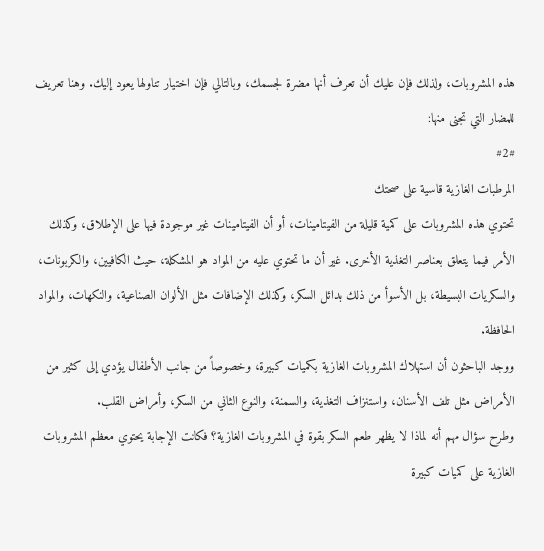هذه المشروبات، ولذلك فإن عليك أن تعرف أنها مضرة لجسمك، وبالتالي فإن اختيار تناولها يعود إليك. وهنا تعريف للمضار التي تجنى منها:
#2#
المرطبات الغازية قاسية على صحتك
تحتوي هذه المشروبات على كمية قليلة من الفيتامينات، أو أن الفيتامينات غير موجودة فيها على الإطلاق، وكذلك الأمر فيما يتعلق بعناصر التغذية الأخرى. غير أن ما تحتوي عليه من المواد هو المشكلة، حيث الكافيين، والكربونات، والسكريات البسيطة، بل الأسوأ من ذلك بدائل السكر، وكذلك الإضافات مثل الألوان الصناعية، والنكهات، والمواد الحافظة.
ووجد الباحثون أن استهلاك المشروبات الغازية بكميات كبيرة، وخصوصاً من جانب الأطفال يؤدي إلى كثير من الأمراض مثل تلف الأسنان، واستنزاف التغذية، والسمنة، والنوع الثاني من السكر، وأمراض القلب.
وطرح سؤال مهم أنه لماذا لا يظهر طعم السكر بقوة في المشروبات الغازية؟ فكانت الإجابة يحتوي معظم المشروبات الغازية على كميات كبيرة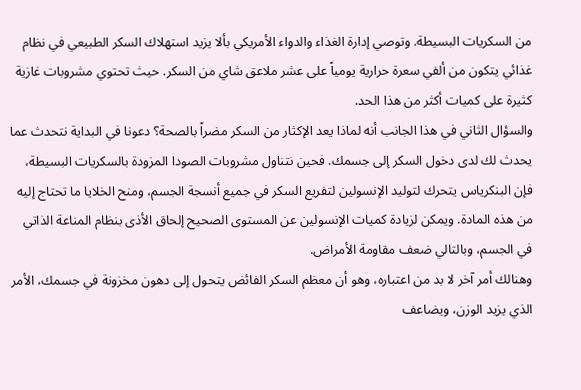من السكريات البسيطة. وتوصي إدارة الغذاء والدواء الأمريكي بألا يزيد استهلاك السكر الطبيعي في نظام غذائي يتكون من ألفي سعرة حرارية يومياً على عشر ملاعق شاي من السكر. حيث تحتوي مشروبات غازية كثيرة على كميات أكثر من هذا الحد.
والسؤال الثاني في هذا الجانب أنه لماذا يعد الإكثار من السكر مضراً بالصحة؟ دعونا في البداية نتحدث عما يحدث لك لدى دخول السكر إلى جسمك. فحين نتناول مشروبات الصودا المزودة بالسكريات البسيطة، فإن البنكرياس يتحرك لتوليد الإنسولين لتفريع السكر في جميع أنسجة الجسم، ومنح الخلايا ما تحتاج إليه من هذه المادة. ويمكن لزيادة كميات الإنسولين عن المستوى الصحيح إلحاق الأذى بنظام المناعة الذاتي في الجسم، وبالتالي ضعف مقاومة الأمراض.
وهنالك أمر آخر لا بد من اعتباره، وهو أن معظم السكر الفائض يتحول إلى دهون مخزونة في جسمك، الأمر الذي يزيد الوزن، ويضاعف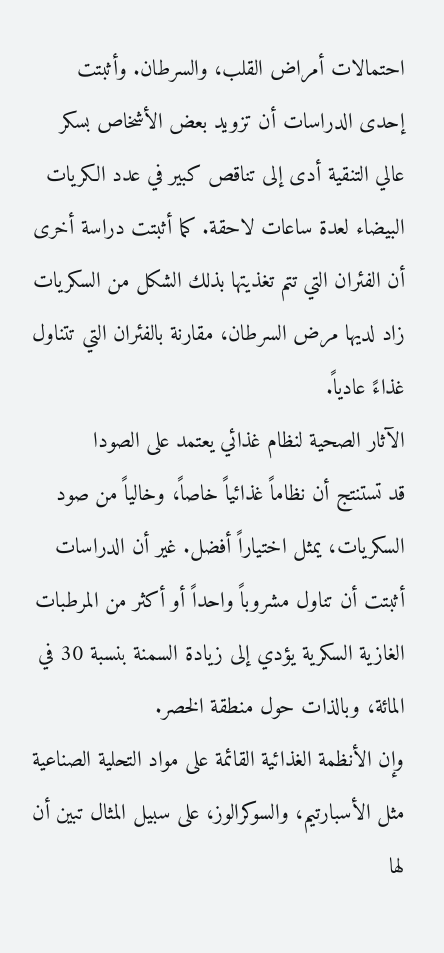احتمالات أمراض القلب، والسرطان. وأثبتت إحدى الدراسات أن تزويد بعض الأشخاص بسكر عالي التنقية أدى إلى تناقص كبير في عدد الكريات البيضاء لعدة ساعات لاحقة. كما أثبتت دراسة أخرى أن الفئران التي تتم تغذيتها بذلك الشكل من السكريات زاد لديها مرض السرطان، مقارنة بالفئران التي تتناول غذاءً عادياً.
الآثار الصحية لنظام غذائي يعتمد على الصودا
قد تستنتج أن نظاماً غذائياً خاصاً، وخالياً من صود السكريات، يمثل اختياراً أفضل. غير أن الدراسات أثبتت أن تناول مشروباً واحداً أو أكثر من المرطبات الغازية السكرية يؤدي إلى زيادة السمنة بنسبة 30 في المائة، وبالذات حول منطقة الخصر.
وإن الأنظمة الغذائية القائمة على مواد التحلية الصناعية مثل الأسبارتيم، والسوكرالوز، على سبيل المثال تبين أن لها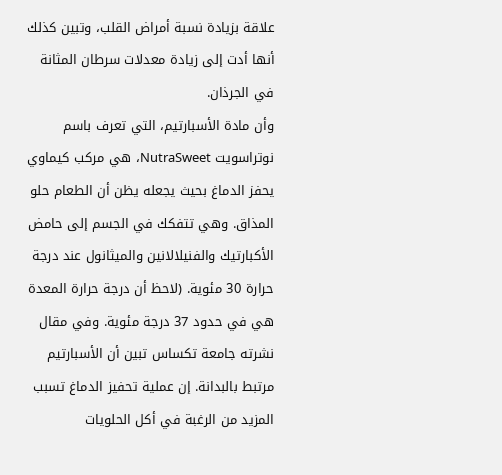علاقة بزيادة نسبة أمراض القلب، وتبين كذلك أنها أدت إلى زيادة معدلات سرطان المثانة في الجرذان.
وأن مادة الأسبارتيم، التي تعرف باسم نوتراسويت NutraSweet، هي مركب كيماوي يحفز الدماغ بحيث يجعله يظن أن الطعام حلو المذاق. وهي تتفكك في الجسم إلى حامض الأكبارتيك والفنيلالانين والميثانول عند درجة حرارة 30 مئوية. (لاحظ أن درجة حرارة المعدة هي في حدود 37 درجة مئوية. وفي مقال نشرته جامعة تكساس تبين أن الأسبارتيم مرتبط بالبدانة. إن عملية تحفيز الدماغ تسبب المزيد من الرغبة في أكل الحلويات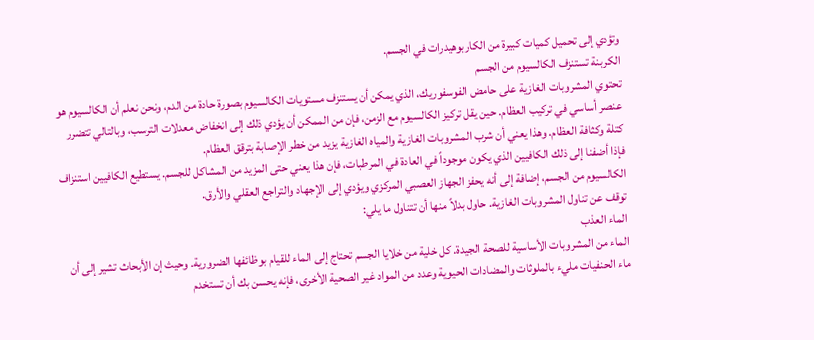وتؤدي إلى تحميل كميات كبيرة من الكاربوهيدرات في الجسم.
الكربنة تستنزف الكالسيوم من الجسم
تحتوي المشروبات الغازية على حامض الفوسفوريك، الذي يمكن أن يستنزف مستويات الكالسيوم بصورة حادة من الدم، ونحن نعلم أن الكالسيوم هو عنصر أساسي في تركيب العظام. حين يقل تركيز الكالسيوم مع الزمن، فإن من الممكن أن يؤدي ذلك إلى انخفاض معدلات الترسب، وبالتالي تتضرر كتلة وكثافة العظام. وهذا يعني أن شرب المشروبات الغازية والمياه الغازية يزيد من خطر الإصابة بترقق العظام.
فإذا أضفنا إلى ذلك الكافيين الذي يكون موجوداً في العادة في المرطبات، فإن هذا يعني حتى المزيد من المشاكل للجسم. يستطيع الكافيين استنزاف الكالسيوم من الجسم، إضافة إلى أنه يحفز الجهاز العصبي المركزي ويؤدي إلى الإجهاد والتراجع العقلي والأرق.
توقف عن تناول المشروبات الغازية. حاول بدلاً منها أن تتناول ما يلي:
الماء العذب
الماء من المشروبات الأساسية للصحة الجيدة. كل خلية من خلايا الجسم تحتاج إلى الماء للقيام بوظائفها الضرورية. وحيث إن الأبحاث تشير إلى أن ماء الحنفيات مليء بالملوثات والمضادات الحيوية وعدد من المواد غير الصحية الأخرى، فإنه يحسن بك أن تستخدم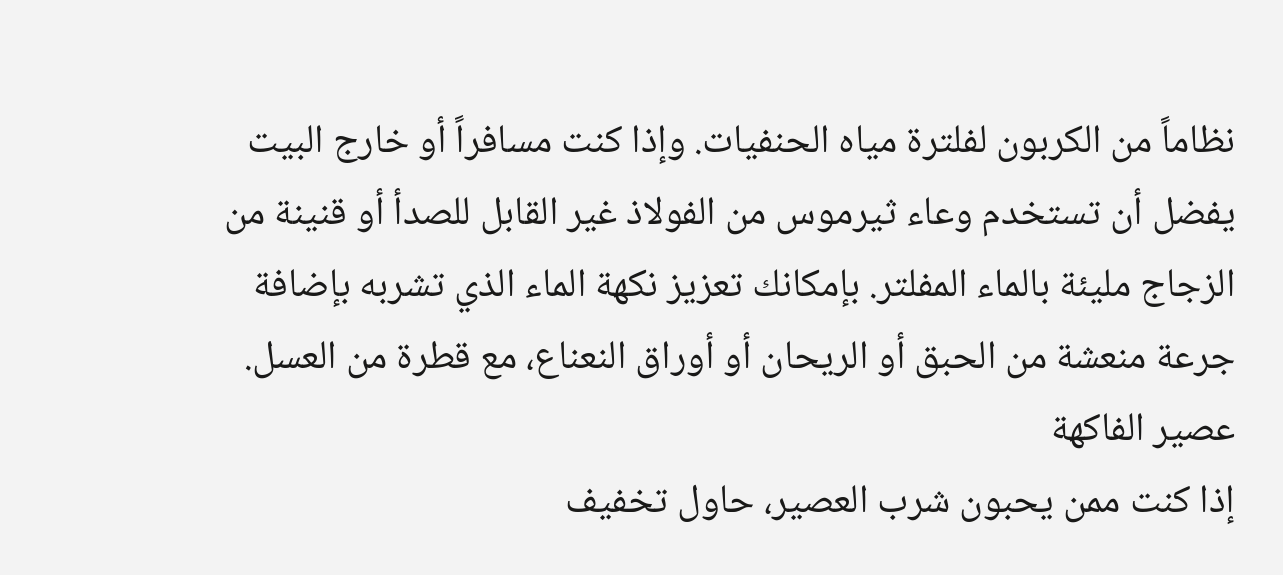نظاماً من الكربون لفلترة مياه الحنفيات. وإذا كنت مسافراً أو خارج البيت يفضل أن تستخدم وعاء ثيرموس من الفولاذ غير القابل للصدأ أو قنينة من الزجاج مليئة بالماء المفلتر. بإمكانك تعزيز نكهة الماء الذي تشربه بإضافة جرعة منعشة من الحبق أو الريحان أو أوراق النعناع، مع قطرة من العسل.
عصير الفاكهة
إذا كنت ممن يحبون شرب العصير، حاول تخفيف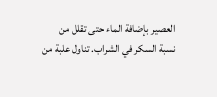العصير بإضافة الماء حتى تقلل من نسبة السكر في الشراب. تناول علبة من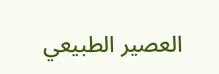العصير الطبيعي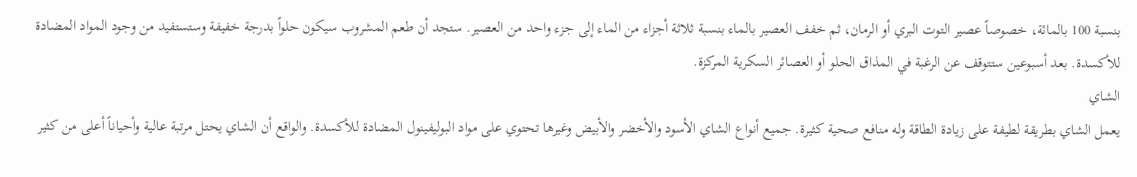بنسبة 100 بالمائة، خصوصاً عصير التوت البري أو الرمان، ثم خفف العصير بالماء بنسبة ثلاثة أجزاء من الماء إلى جزء واحد من العصير. ستجد أن طعم المشروب سيكون حلواً بدرجة خفيفة وستستفيد من وجود المواد المضادة للأكسدة. بعد أسبوعين ستتوقف عن الرغبة في المذاق الحلو أو العصائر السكرية المركزة.
الشاي
يعمل الشاي بطريقة لطيفة على زيادة الطاقة وله منافع صحية كثيرة. جميع أنواع الشاي الأسود والأخضر والأبيض وغيرها تحتوي على مواد البوليفينول المضادة للأكسدة. والواقع أن الشاي يحتل مرتبة عالية وأحياناً أعلى من كثير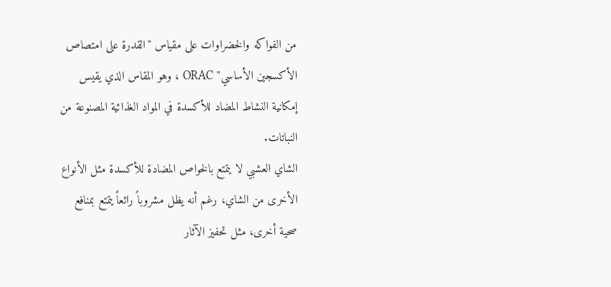من الفواكه والخضراوات على مقياس "القدرة على امتصاص الأكسجين الأساسي" ORAC ، وهو المقاس الذي يقيس إمكانية النشاط المضاد للأكسدة في المواد الغذائية المصنوعة من النباتات.
الشاي العشبي لا يتمتع بالخواص المضادة للأكسدة مثل الأنواع الأخرى من الشاي، رغم أنه يظل مشروباً رائعاً يتمتع بمنافع صحية أخرى، مثل تحفيز الآثار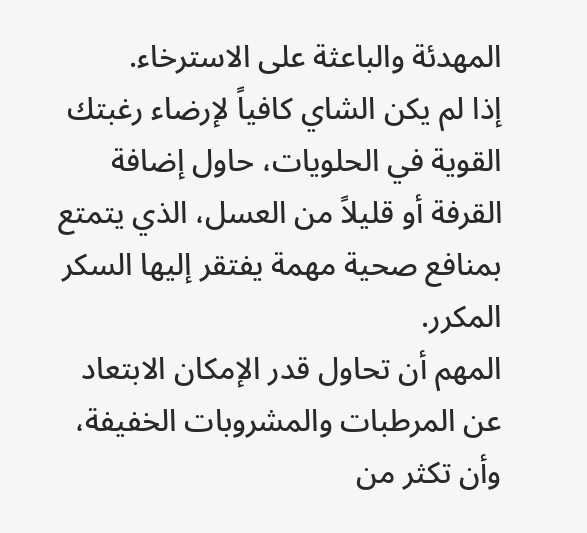المهدئة والباعثة على الاسترخاء.
إذا لم يكن الشاي كافياً لإرضاء رغبتك القوية في الحلويات، حاول إضافة القرفة أو قليلاً من العسل، الذي يتمتع بمنافع صحية مهمة يفتقر إليها السكر المكرر.
المهم أن تحاول قدر الإمكان الابتعاد عن المرطبات والمشروبات الخفيفة، وأن تكثر من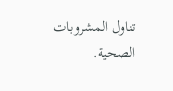تناول المشروبات الصحية.